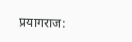प्रयागराज: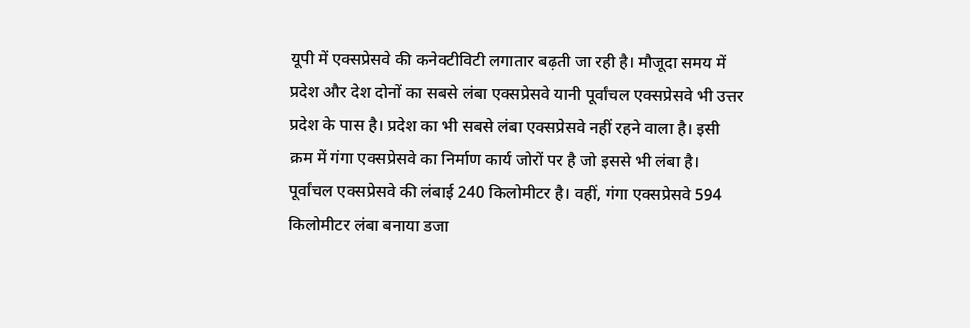यूपी में एक्सप्रेसवे की कनेक्टीविटी लगातार बढ़ती जा रही है। मौजूदा समय में प्रदेश और देश दोनों का सबसे लंबा एक्सप्रेसवे यानी पूर्वांचल एक्सप्रेसवे भी उत्तर प्रदेश के पास है। प्रदेश का भी सबसे लंबा एक्सप्रेसवे नहीं रहने वाला है। इसी क्रम में गंगा एक्सप्रेसवे का निर्माण कार्य जोरों पर है जो इससे भी लंबा है। पूर्वांचल एक्सप्रेसवे की लंबाई 240 किलोमीटर है। वहीं, गंगा एक्सप्रेसवे 594 किलोमीटर लंबा बनाया डजा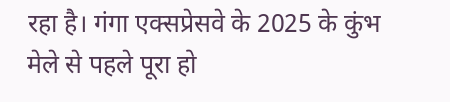रहा है। गंगा एक्सप्रेसवे के 2025 के कुंभ मेले से पहले पूरा हो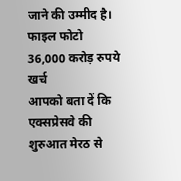जाने की उम्मीद है।
फाइल फोटो
36,000 करोड़ रुपये खर्च
आपको बता दें कि एक्सप्रेसवे की शुरुआत मेरठ से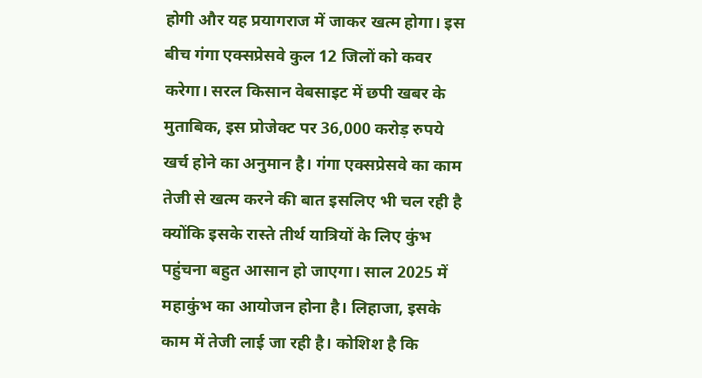होगी और यह प्रयागराज में जाकर खत्म होगा। इस बीच गंगा एक्सप्रेसवे कुल 12 जिलों को कवर करेगा। सरल किसान वेबसाइट में छपी खबर के मुताबिक, इस प्रोजेक्ट पर 36,000 करोड़ रुपये खर्च होने का अनुमान है। गंगा एक्सप्रेसवे का काम तेजी से खत्म करने की बात इसलिए भी चल रही है क्योंकि इसके रास्ते तीर्थ यात्रियों के लिए कुंभ पहुंचना बहुत आसान हो जाएगा। साल 2025 में महाकुंभ का आयोजन होना है। लिहाजा, इसके काम में तेजी लाई जा रही है। कोशिश है कि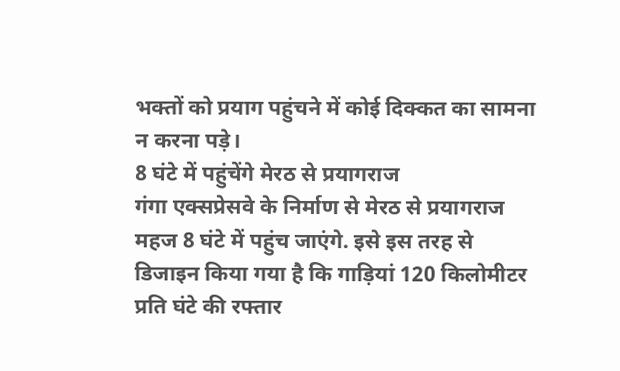भक्तों को प्रयाग पहुंचने में कोई दिक्कत का सामना न करना पड़े।
8 घंटे में पहुंचेंगे मेरठ से प्रयागराज
गंगा एक्सप्रेसवे के निर्माण से मेरठ से प्रयागराज महज 8 घंटे में पहुंच जाएंगे. इसे इस तरह से डिजाइन किया गया है कि गाड़ियां 120 किलोमीटर प्रति घंटे की रफ्तार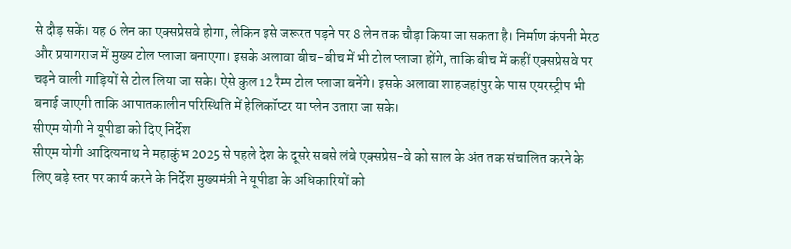से दौड़ सकें। यह 6 लेन का एक्सप्रेसवे होगा, लेकिन इसे जरूरत पड़ने पर 8 लेन तक चौड़ा किया जा सकता है। निर्माण कंपनी मेरठ और प्रयागराज में मुख्य टोल प्लाजा बनाएगा। इसके अलावा बीच-बीच में भी टोल प्लाजा होंगे, ताकि बीच में कहीं एक्सप्रेसवे पर चढ़ने वाली गाड़ियों से टोल लिया जा सके। ऐसे कुल 12 रैम्प टोल प्लाजा बनेंगे। इसके अलावा शाहजहांपुर के पास एयरस्ट्रीप भी बनाई जाएगी ताकि आपातकालीन परिस्थिति में हेलिकॉप्टर या प्लेन उतारा जा सके।
सीएम योगी ने यूपीडा को दिए निर्देश
सीएम योगी आदित्यनाथ ने महाकुंभ 2025 से पहले देश के दूसरे सबसे लंबे एक्सप्रेस-वे को साल के अंत तक संचालित करने के लिए बड़े स्तर पर कार्य करने के निर्देश मुख्यमंत्री ने यूपीडा के अधिकारियों को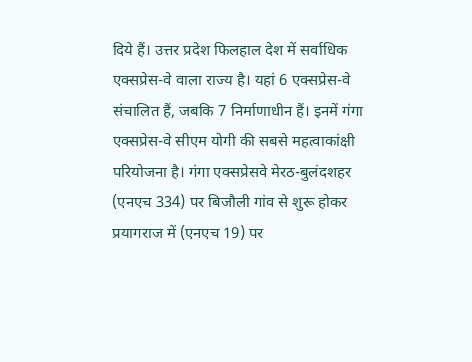दिये हैं। उत्तर प्रदेश फिलहाल देश में सर्वाधिक एक्सप्रेस-वे वाला राज्य है। यहां 6 एक्सप्रेस-वे संचालित हैं, जबकि 7 निर्माणाधीन हैं। इनमें गंगा एक्सप्रेस-वे सीएम योगी की सबसे महत्वाकांक्षी परियोजना है। गंगा एक्सप्रेसवे मेरठ-बुलंदशहर (एनएच 334) पर बिजौली गांव से शुरू होकर प्रयागराज में (एनएच 19) पर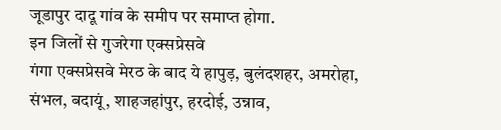जूडापुर दादू गांव के समीप पर समाप्त होगा.
इन जिलों से गुजरेगा एक्सप्रेसवे
गंगा एक्सप्रेसवे मेरठ के बाद ये हापुड़, बुलंदशहर, अमरोहा, संभल, बदायूं, शाहजहांपुर, हरदोई, उन्नाव,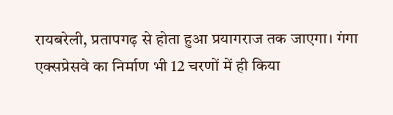रायबरेली, प्रतापगढ़ से होता हुआ प्रयागराज तक जाएगा। गंगा एक्सप्रेसवे का निर्माण भी 12 चरणों में ही किया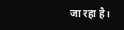जा रहा है।